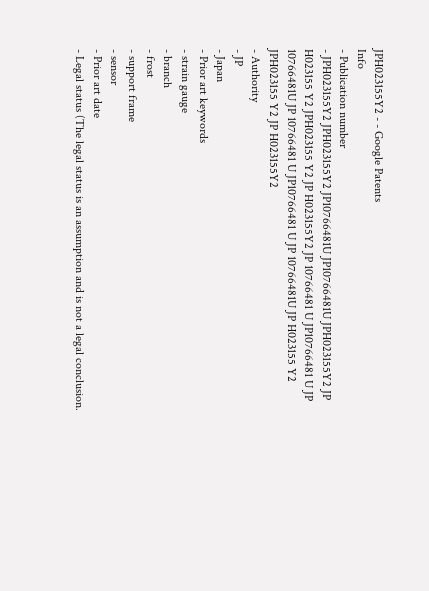JPH023155Y2 - - Google Patents
Info
- Publication number
- JPH023155Y2 JPH023155Y2 JP10766481U JP10766481U JPH023155Y2 JP H023155 Y2 JPH023155 Y2 JP H023155Y2 JP 10766481 U JP10766481 U JP 10766481U JP 10766481 U JP10766481 U JP 10766481U JP H023155 Y2 JPH023155 Y2 JP H023155Y2
- Authority
- JP
- Japan
- Prior art keywords
- strain gauge
- branch
- frost
- support frame
- sensor
- Prior art date
- Legal status (The legal status is an assumption and is not a legal conclusion.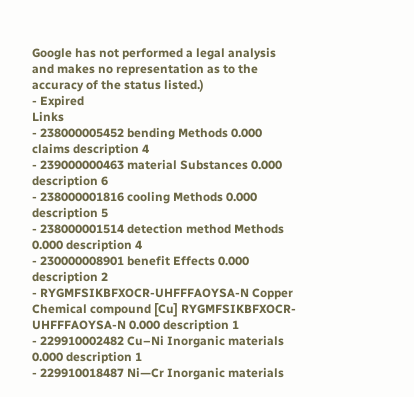Google has not performed a legal analysis and makes no representation as to the accuracy of the status listed.)
- Expired
Links
- 238000005452 bending Methods 0.000 claims description 4
- 239000000463 material Substances 0.000 description 6
- 238000001816 cooling Methods 0.000 description 5
- 238000001514 detection method Methods 0.000 description 4
- 230000008901 benefit Effects 0.000 description 2
- RYGMFSIKBFXOCR-UHFFFAOYSA-N Copper Chemical compound [Cu] RYGMFSIKBFXOCR-UHFFFAOYSA-N 0.000 description 1
- 229910002482 Cu–Ni Inorganic materials 0.000 description 1
- 229910018487 Ni—Cr Inorganic materials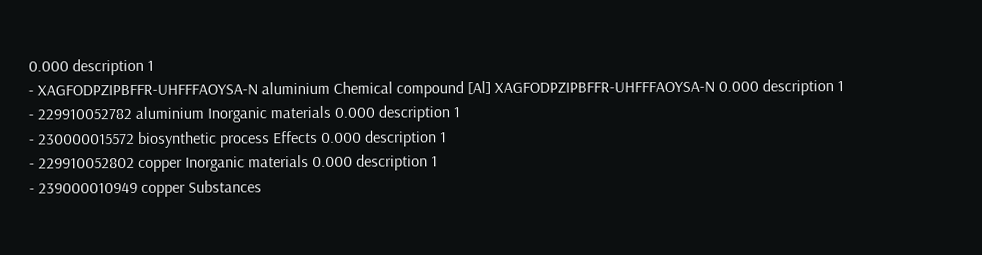0.000 description 1
- XAGFODPZIPBFFR-UHFFFAOYSA-N aluminium Chemical compound [Al] XAGFODPZIPBFFR-UHFFFAOYSA-N 0.000 description 1
- 229910052782 aluminium Inorganic materials 0.000 description 1
- 230000015572 biosynthetic process Effects 0.000 description 1
- 229910052802 copper Inorganic materials 0.000 description 1
- 239000010949 copper Substances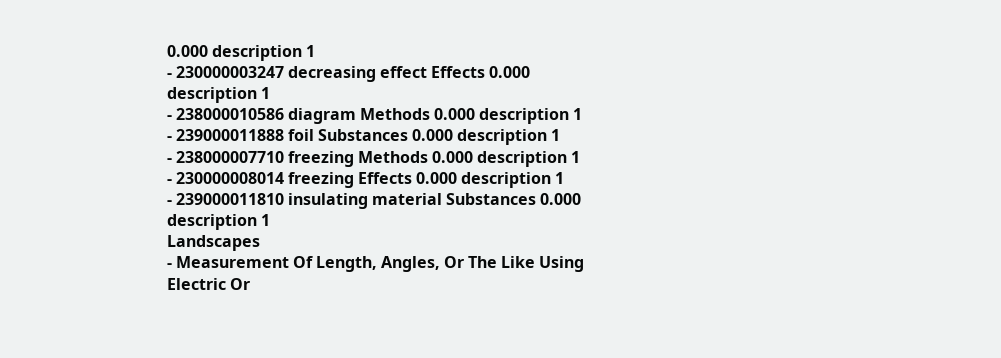0.000 description 1
- 230000003247 decreasing effect Effects 0.000 description 1
- 238000010586 diagram Methods 0.000 description 1
- 239000011888 foil Substances 0.000 description 1
- 238000007710 freezing Methods 0.000 description 1
- 230000008014 freezing Effects 0.000 description 1
- 239000011810 insulating material Substances 0.000 description 1
Landscapes
- Measurement Of Length, Angles, Or The Like Using Electric Or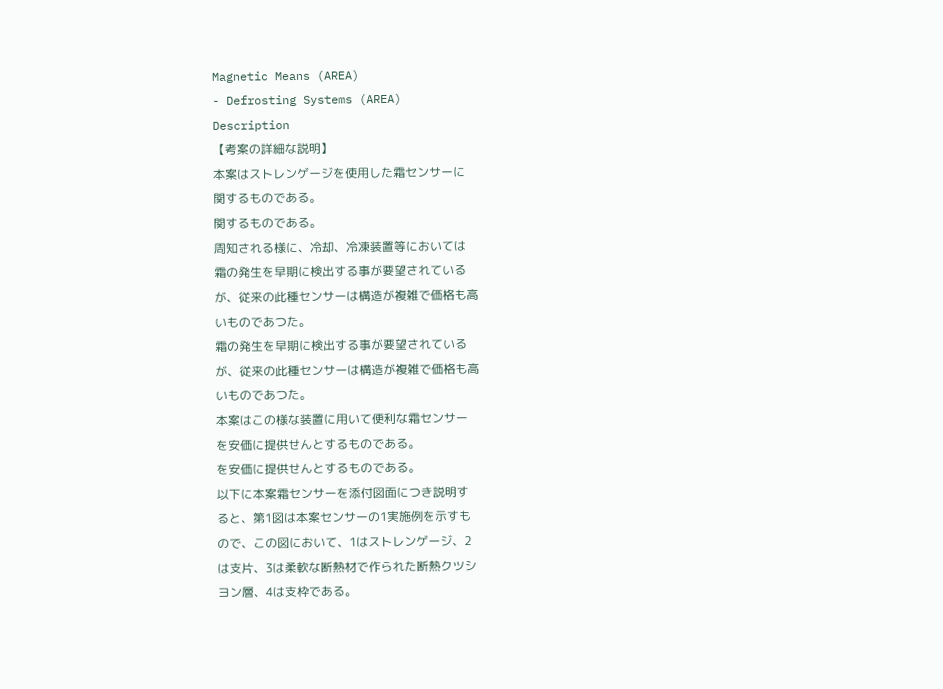Magnetic Means (AREA)
- Defrosting Systems (AREA)
Description
【考案の詳細な説明】
本案はストレンゲージを使用した霜センサーに
関するものである。
関するものである。
周知される様に、冷却、冷凍装置等においては
霜の発生を早期に検出する事が要望されている
が、従来の此種センサーは構造が複雑で価格も高
いものであつた。
霜の発生を早期に検出する事が要望されている
が、従来の此種センサーは構造が複雑で価格も高
いものであつた。
本案はこの様な装置に用いて便利な霜センサー
を安価に提供せんとするものである。
を安価に提供せんとするものである。
以下に本案霜センサーを添付図面につき説明す
ると、第1図は本案センサーの1実施例を示すも
ので、この図において、1はストレンゲージ、2
は支片、3は柔軟な断熱材で作られた断熱クツシ
ヨン層、4は支枠である。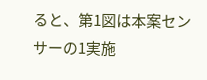ると、第1図は本案センサーの1実施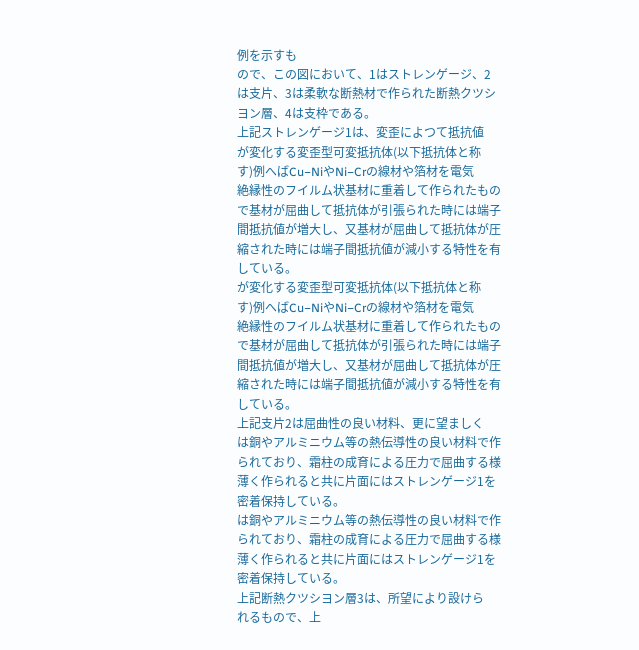例を示すも
ので、この図において、1はストレンゲージ、2
は支片、3は柔軟な断熱材で作られた断熱クツシ
ヨン層、4は支枠である。
上記ストレンゲージ1は、変歪によつて抵抗値
が変化する変歪型可変抵抗体(以下抵抗体と称
す)例へばCu−NiやNi−Crの線材や箔材を電気
絶縁性のフイルム状基材に重着して作られたもの
で基材が屈曲して抵抗体が引張られた時には端子
間抵抗値が増大し、又基材が屈曲して抵抗体が圧
縮された時には端子間抵抗値が減小する特性を有
している。
が変化する変歪型可変抵抗体(以下抵抗体と称
す)例へばCu−NiやNi−Crの線材や箔材を電気
絶縁性のフイルム状基材に重着して作られたもの
で基材が屈曲して抵抗体が引張られた時には端子
間抵抗値が増大し、又基材が屈曲して抵抗体が圧
縮された時には端子間抵抗値が減小する特性を有
している。
上記支片2は屈曲性の良い材料、更に望ましく
は銅やアルミニウム等の熱伝導性の良い材料で作
られており、霜柱の成育による圧力で屈曲する様
薄く作られると共に片面にはストレンゲージ1を
密着保持している。
は銅やアルミニウム等の熱伝導性の良い材料で作
られており、霜柱の成育による圧力で屈曲する様
薄く作られると共に片面にはストレンゲージ1を
密着保持している。
上記断熱クツシヨン層3は、所望により設けら
れるもので、上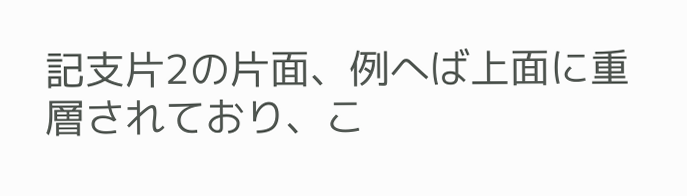記支片2の片面、例へば上面に重
層されており、こ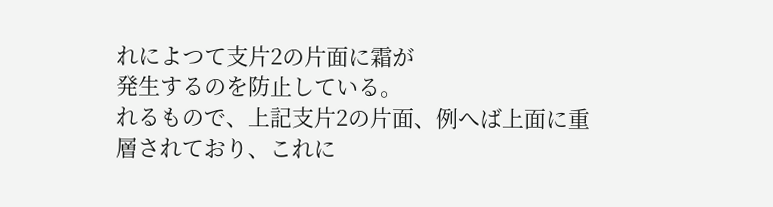れによつて支片2の片面に霜が
発生するのを防止している。
れるもので、上記支片2の片面、例へば上面に重
層されており、これに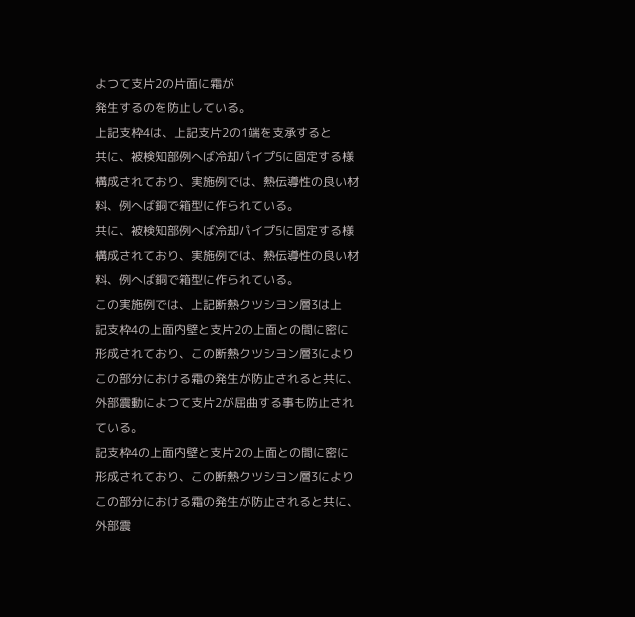よつて支片2の片面に霜が
発生するのを防止している。
上記支枠4は、上記支片2の1端を支承すると
共に、被検知部例へば冷却パイプ5に固定する様
構成されており、実施例では、熱伝導性の良い材
料、例へば銅で箱型に作られている。
共に、被検知部例へば冷却パイプ5に固定する様
構成されており、実施例では、熱伝導性の良い材
料、例へば銅で箱型に作られている。
この実施例では、上記断熱クツシヨン層3は上
記支枠4の上面内壁と支片2の上面との間に密に
形成されており、この断熱クツシヨン層3により
この部分における霜の発生が防止されると共に、
外部震動によつて支片2が屈曲する事も防止され
ている。
記支枠4の上面内壁と支片2の上面との間に密に
形成されており、この断熱クツシヨン層3により
この部分における霜の発生が防止されると共に、
外部震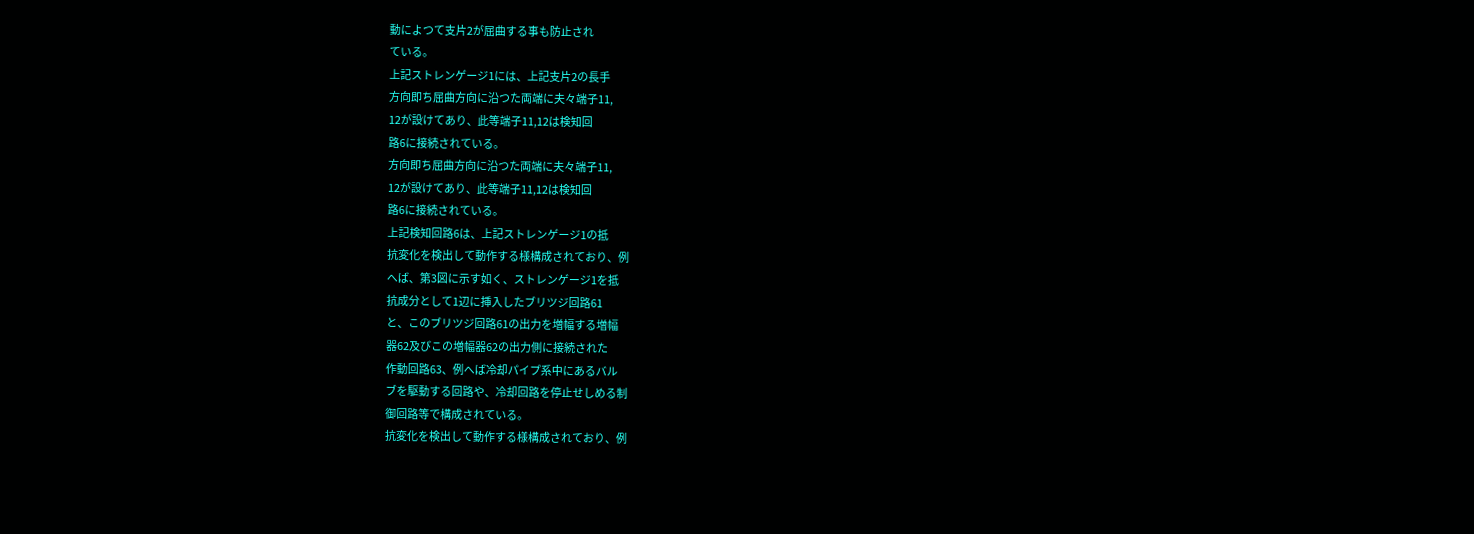動によつて支片2が屈曲する事も防止され
ている。
上記ストレンゲージ1には、上記支片2の長手
方向即ち屈曲方向に沿つた両端に夫々端子11,
12が設けてあり、此等端子11,12は検知回
路6に接続されている。
方向即ち屈曲方向に沿つた両端に夫々端子11,
12が設けてあり、此等端子11,12は検知回
路6に接続されている。
上記検知回路6は、上記ストレンゲージ1の抵
抗変化を検出して動作する様構成されており、例
へば、第3図に示す如く、ストレンゲージ1を抵
抗成分として1辺に挿入したブリツジ回路61
と、このブリツジ回路61の出力を増幅する増幅
器62及びこの増幅器62の出力側に接続された
作動回路63、例へば冷却パイプ系中にあるバル
ブを駆動する回路や、冷却回路を停止せしめる制
御回路等で構成されている。
抗変化を検出して動作する様構成されており、例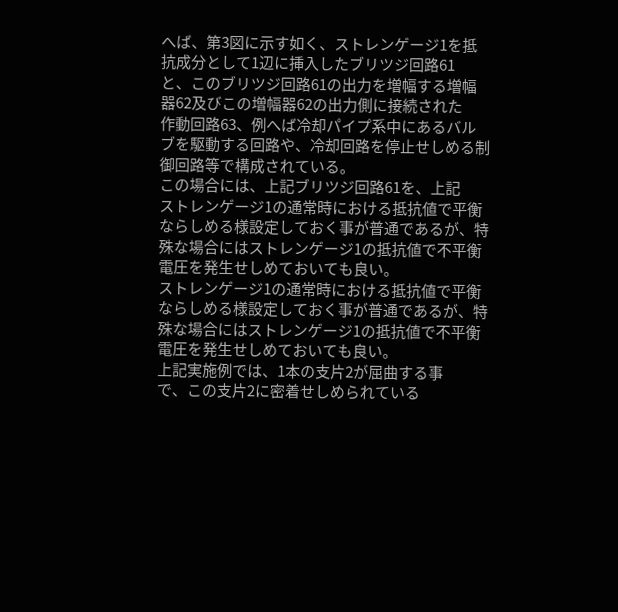へば、第3図に示す如く、ストレンゲージ1を抵
抗成分として1辺に挿入したブリツジ回路61
と、このブリツジ回路61の出力を増幅する増幅
器62及びこの増幅器62の出力側に接続された
作動回路63、例へば冷却パイプ系中にあるバル
ブを駆動する回路や、冷却回路を停止せしめる制
御回路等で構成されている。
この場合には、上記ブリツジ回路61を、上記
ストレンゲージ1の通常時における抵抗値で平衡
ならしめる様設定しておく事が普通であるが、特
殊な場合にはストレンゲージ1の抵抗値で不平衡
電圧を発生せしめておいても良い。
ストレンゲージ1の通常時における抵抗値で平衡
ならしめる様設定しておく事が普通であるが、特
殊な場合にはストレンゲージ1の抵抗値で不平衡
電圧を発生せしめておいても良い。
上記実施例では、1本の支片2が屈曲する事
で、この支片2に密着せしめられている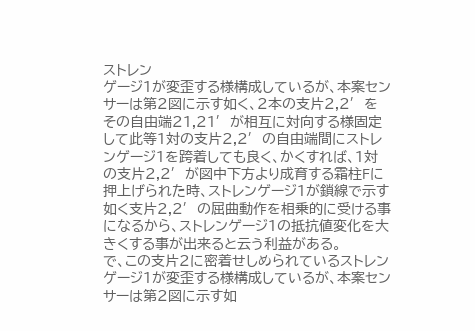ストレン
ゲージ1が変歪する様構成しているが、本案セン
サーは第2図に示す如く、2本の支片2,2′を
その自由端21,21′が相互に対向する様固定
して此等1対の支片2,2′の自由端間にストレ
ンゲージ1を跨着しても良く、かくすれば、1対
の支片2,2′が図中下方より成育する霜柱Fに
押上げられた時、ストレンゲージ1が鎖線で示す
如く支片2,2′の屈曲動作を相乗的に受ける事
になるから、ストレンゲージ1の抵抗値変化を大
きくする事が出来ると云う利益がある。
で、この支片2に密着せしめられているストレン
ゲージ1が変歪する様構成しているが、本案セン
サーは第2図に示す如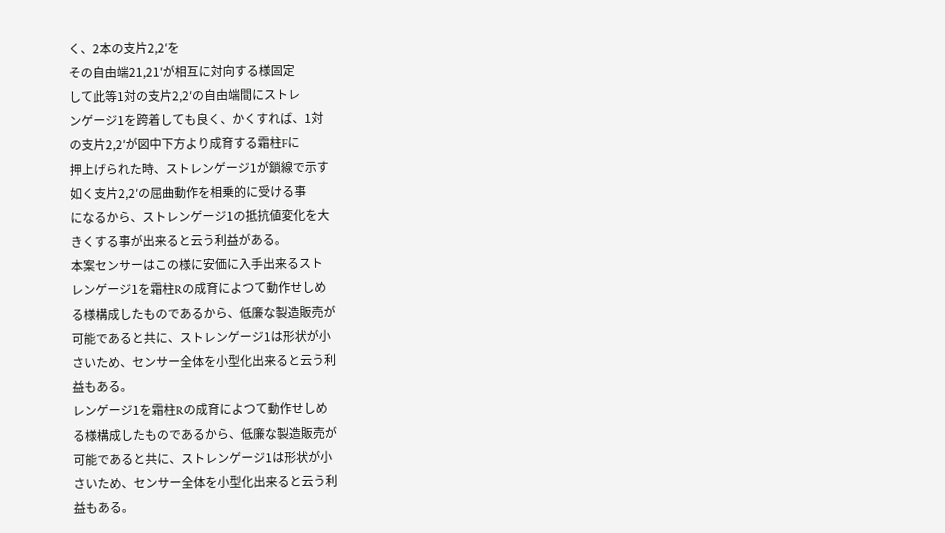く、2本の支片2,2′を
その自由端21,21′が相互に対向する様固定
して此等1対の支片2,2′の自由端間にストレ
ンゲージ1を跨着しても良く、かくすれば、1対
の支片2,2′が図中下方より成育する霜柱Fに
押上げられた時、ストレンゲージ1が鎖線で示す
如く支片2,2′の屈曲動作を相乗的に受ける事
になるから、ストレンゲージ1の抵抗値変化を大
きくする事が出来ると云う利益がある。
本案センサーはこの様に安価に入手出来るスト
レンゲージ1を霜柱Rの成育によつて動作せしめ
る様構成したものであるから、低廉な製造販売が
可能であると共に、ストレンゲージ1は形状が小
さいため、センサー全体を小型化出来ると云う利
益もある。
レンゲージ1を霜柱Rの成育によつて動作せしめ
る様構成したものであるから、低廉な製造販売が
可能であると共に、ストレンゲージ1は形状が小
さいため、センサー全体を小型化出来ると云う利
益もある。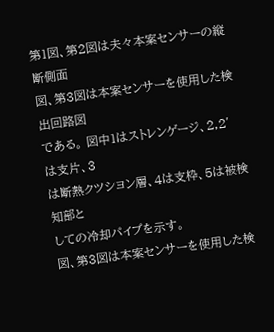第1図、第2図は夫々本案センサーの縦断側面
図、第3図は本案センサーを使用した検出回路図
である。 図中1はストレンゲージ、2,2′は支片、3
は断熱クツシヨン層、4は支枠、5は被検知部と
しての冷却パイプを示す。
図、第3図は本案センサーを使用した検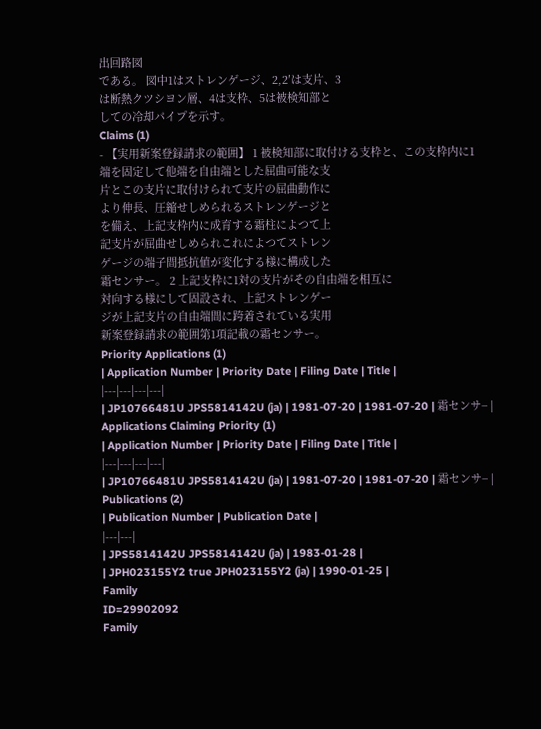出回路図
である。 図中1はストレンゲージ、2,2′は支片、3
は断熱クツシヨン層、4は支枠、5は被検知部と
しての冷却パイプを示す。
Claims (1)
- 【実用新案登録請求の範囲】 1 被検知部に取付ける支枠と、この支枠内に1
端を固定して他端を自由端とした屈曲可能な支
片とこの支片に取付けられて支片の屈曲動作に
より伸長、圧縮せしめられるストレンゲージと
を備え、上記支枠内に成育する霜柱によつて上
記支片が屈曲せしめられこれによつてストレン
ゲージの端子間抵抗値が変化する様に構成した
霜センサー。 2 上記支枠に1対の支片がその自由端を相互に
対向する様にして固設され、上記ストレンゲー
ジが上記支片の自由端間に跨着されている実用
新案登録請求の範囲第1項記載の霜センサー。
Priority Applications (1)
| Application Number | Priority Date | Filing Date | Title |
|---|---|---|---|
| JP10766481U JPS5814142U (ja) | 1981-07-20 | 1981-07-20 | 霜センサ− |
Applications Claiming Priority (1)
| Application Number | Priority Date | Filing Date | Title |
|---|---|---|---|
| JP10766481U JPS5814142U (ja) | 1981-07-20 | 1981-07-20 | 霜センサ− |
Publications (2)
| Publication Number | Publication Date |
|---|---|
| JPS5814142U JPS5814142U (ja) | 1983-01-28 |
| JPH023155Y2 true JPH023155Y2 (ja) | 1990-01-25 |
Family
ID=29902092
Family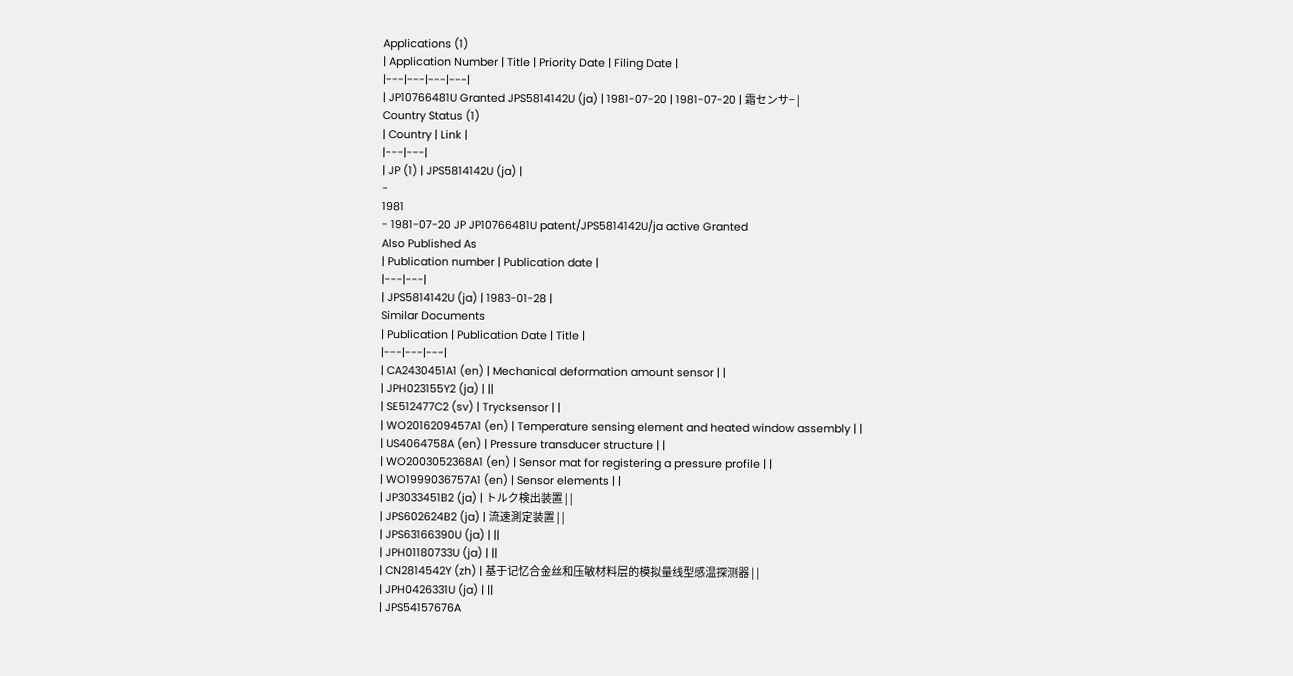Applications (1)
| Application Number | Title | Priority Date | Filing Date |
|---|---|---|---|
| JP10766481U Granted JPS5814142U (ja) | 1981-07-20 | 1981-07-20 | 霜センサ− |
Country Status (1)
| Country | Link |
|---|---|
| JP (1) | JPS5814142U (ja) |
-
1981
- 1981-07-20 JP JP10766481U patent/JPS5814142U/ja active Granted
Also Published As
| Publication number | Publication date |
|---|---|
| JPS5814142U (ja) | 1983-01-28 |
Similar Documents
| Publication | Publication Date | Title |
|---|---|---|
| CA2430451A1 (en) | Mechanical deformation amount sensor | |
| JPH023155Y2 (ja) | ||
| SE512477C2 (sv) | Trycksensor | |
| WO2016209457A1 (en) | Temperature sensing element and heated window assembly | |
| US4064758A (en) | Pressure transducer structure | |
| WO2003052368A1 (en) | Sensor mat for registering a pressure profile | |
| WO1999036757A1 (en) | Sensor elements | |
| JP3033451B2 (ja) | トルク検出装置 | |
| JPS602624B2 (ja) | 流速測定装置 | |
| JPS63166390U (ja) | ||
| JPH01180733U (ja) | ||
| CN2814542Y (zh) | 基于记忆合金丝和压敏材料层的模拟量线型感温探测器 | |
| JPH0426331U (ja) | ||
| JPS54157676A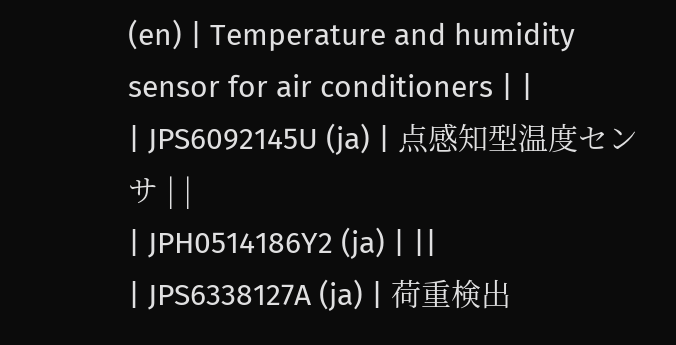(en) | Temperature and humidity sensor for air conditioners | |
| JPS6092145U (ja) | 点感知型温度センサ | |
| JPH0514186Y2 (ja) | ||
| JPS6338127A (ja) | 荷重検出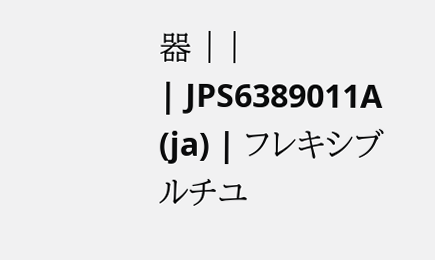器 | |
| JPS6389011A (ja) | フレキシブルチユ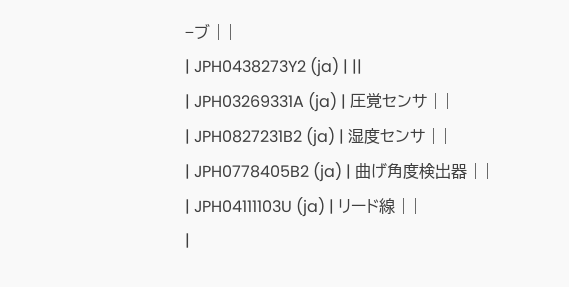−ブ | |
| JPH0438273Y2 (ja) | ||
| JPH03269331A (ja) | 圧覚センサ | |
| JPH0827231B2 (ja) | 湿度センサ | |
| JPH0778405B2 (ja) | 曲げ角度検出器 | |
| JPH04111103U (ja) | リード線 | |
|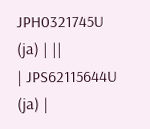JPH0321745U (ja) | ||
| JPS62115644U (ja) |